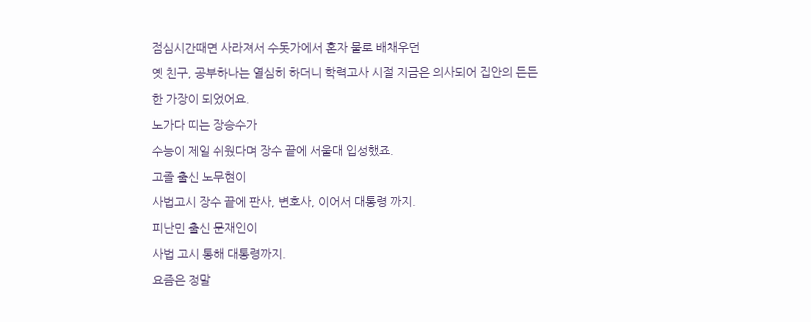점심시간때면 사라져서 수돗가에서 혼자 물로 배채우던
옛 친구, 공부하나는 열심히 하더니 학력고사 시절 지금은 의사되어 집안의 든든한 가장이 되었어요.
노가다 띠는 장승수가
수능이 제일 쉬웠다며 장수 끝에 서울대 입성했죠.
고졸 출신 노무현이
사법고시 장수 끝에 판사, 변호사, 이어서 대통령 까지.
피난민 출신 문재인이
사법 고시 통해 대통령까지.
요즘은 정말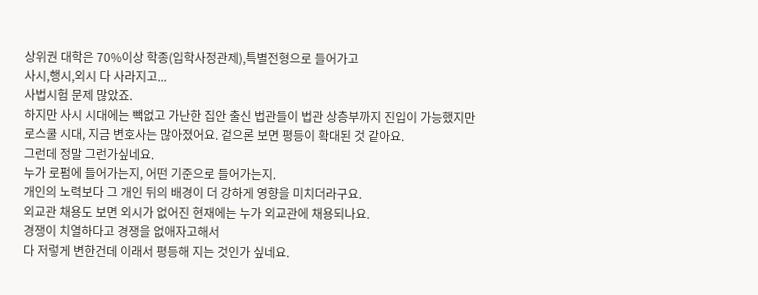상위권 대학은 70%이상 학종(입학사정관제),특별전형으로 들어가고
사시,행시,외시 다 사라지고...
사법시험 문제 많았죠.
하지만 사시 시대에는 빽없고 가난한 집안 출신 법관들이 법관 상층부까지 진입이 가능했지만
로스쿨 시대, 지금 변호사는 많아졌어요. 겉으론 보면 평등이 확대된 것 같아요.
그런데 정말 그런가싶네요.
누가 로펌에 들어가는지, 어떤 기준으로 들어가는지.
개인의 노력보다 그 개인 뒤의 배경이 더 강하게 영향을 미치더라구요.
외교관 채용도 보면 외시가 없어진 현재에는 누가 외교관에 채용되나요.
경쟁이 치열하다고 경쟁을 없애자고해서
다 저렇게 변한건데 이래서 평등해 지는 것인가 싶네요.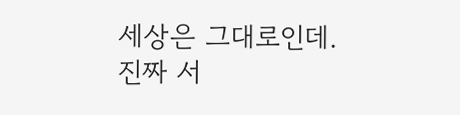세상은 그대로인데.
진짜 서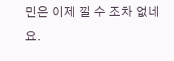민은 이제 낄 수 조차 없네요.